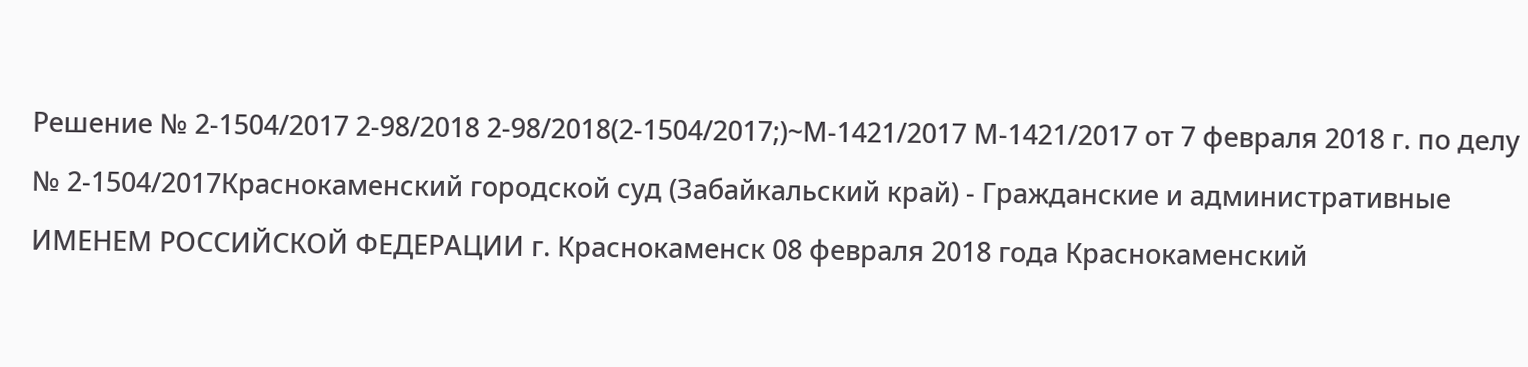Решение № 2-1504/2017 2-98/2018 2-98/2018(2-1504/2017;)~М-1421/2017 М-1421/2017 от 7 февраля 2018 г. по делу № 2-1504/2017Краснокаменский городской суд (Забайкальский край) - Гражданские и административные ИМЕНЕМ РОССИЙСКОЙ ФЕДЕРАЦИИ г. Краснокаменск 08 февраля 2018 года Краснокаменский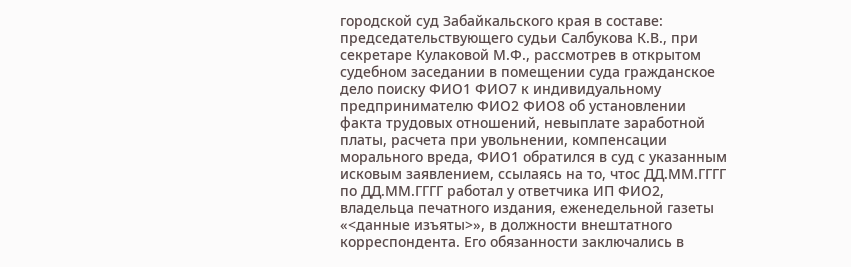городской суд Забайкальского края в составе: председательствующего судьи Салбукова К.В., при секретаре Кулаковой М.Ф., рассмотрев в открытом судебном заседании в помещении суда гражданское дело поиску ФИО1 ФИО7 к индивидуальному предпринимателю ФИО2 ФИО8 об установлении факта трудовых отношений, невыплате заработной платы, расчета при увольнении, компенсации морального вреда, ФИО1 обратился в суд с указанным исковым заявлением, ссылаясь на то, чтос ДД.ММ.ГГГГ по ДД.ММ.ГГГГ работал у ответчика ИП ФИО2, владельца печатного издания, еженедельной газеты «<данные изъяты>», в должности внештатного корреспондента. Его обязанности заключались в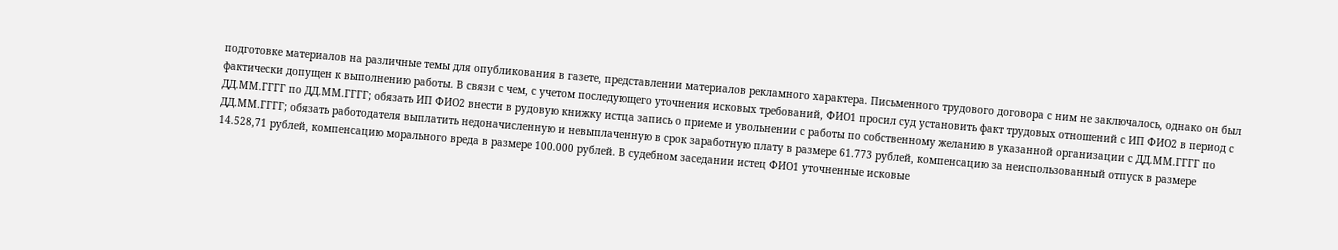подготовке материалов на различные темы для опубликования в газете, представлении материалов рекламного характера. Письменного трудового договора с ним не заключалось, однако он был фактически допущен к выполнению работы. В связи с чем, с учетом последующего уточнения исковых требований, ФИО1 просил суд установить факт трудовых отношений с ИП ФИО2 в период с ДД.ММ.ГГГГ по ДД.ММ.ГГГГ; обязать ИП ФИО2 внести в рудовую книжку истца запись о приеме и увольнении с работы по собственному желанию в указанной организации с ДД.ММ.ГГГГ по ДД.ММ.ГГГГ; обязать работодателя выплатить недоначисленную и невыплаченную в срок заработную плату в размере 61.773 рублей, компенсацию за неиспользованный отпуск в размере 14.528,71 рублей, компенсацию морального вреда в размере 100.000 рублей. В судебном заседании истец ФИО1 уточненные исковые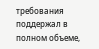требования поддержал в полном объеме,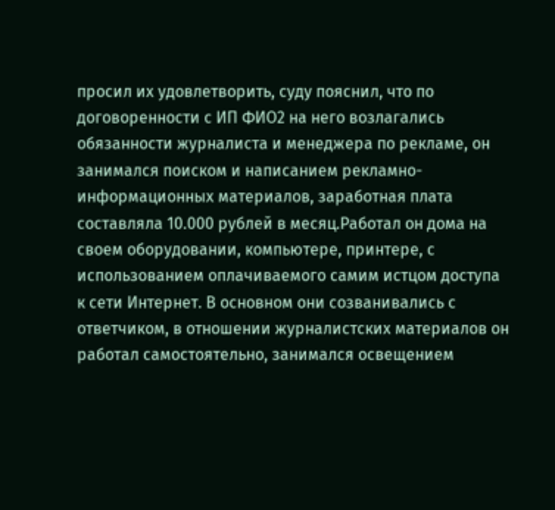просил их удовлетворить, суду пояснил, что по договоренности с ИП ФИО2 на него возлагались обязанности журналиста и менеджера по рекламе, он занимался поиском и написанием рекламно-информационных материалов, заработная плата составляла 10.000 рублей в месяц.Работал он дома на своем оборудовании, компьютере, принтере, с использованием оплачиваемого самим истцом доступа к сети Интернет. В основном они созванивались с ответчиком, в отношении журналистских материалов он работал самостоятельно, занимался освещением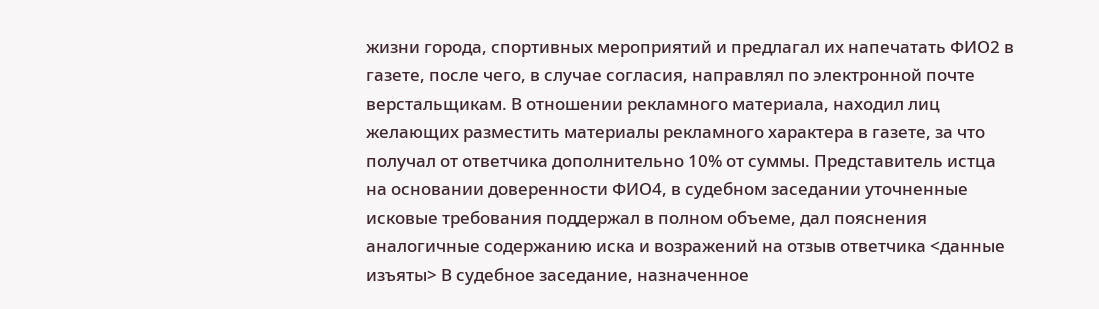жизни города, спортивных мероприятий и предлагал их напечатать ФИО2 в газете, после чего, в случае согласия, направлял по электронной почте верстальщикам. В отношении рекламного материала, находил лиц желающих разместить материалы рекламного характера в газете, за что получал от ответчика дополнительно 10% от суммы. Представитель истца на основании доверенности ФИО4, в судебном заседании уточненные исковые требования поддержал в полном объеме, дал пояснения аналогичные содержанию иска и возражений на отзыв ответчика <данные изъяты> В судебное заседание, назначенное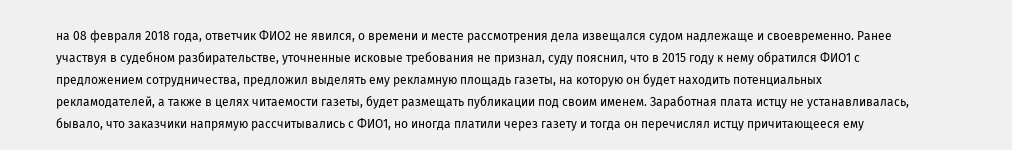на 08 февраля 2018 года, ответчик ФИО2 не явился, о времени и месте рассмотрения дела извещался судом надлежаще и своевременно. Ранее участвуя в судебном разбирательстве, уточненные исковые требования не признал, суду пояснил, что в 2015 году к нему обратился ФИО1 с предложением сотрудничества, предложил выделять ему рекламную площадь газеты, на которую он будет находить потенциальных рекламодателей, а также в целях читаемости газеты, будет размещать публикации под своим именем. Заработная плата истцу не устанавливалась, бывало, что заказчики напрямую рассчитывались с ФИО1, но иногда платили через газету и тогда он перечислял истцу причитающееся ему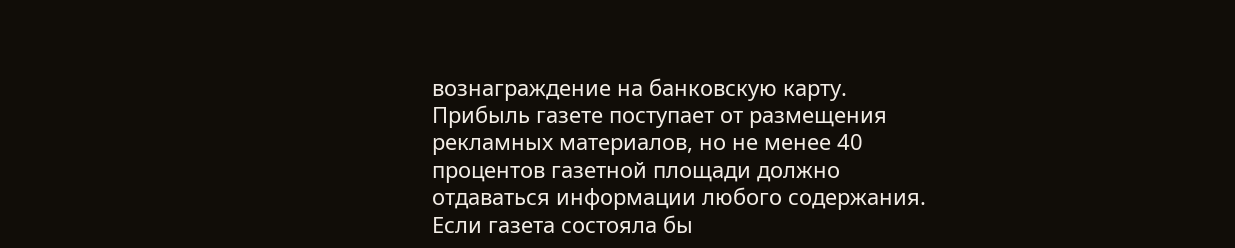вознаграждение на банковскую карту. Прибыль газете поступает от размещения рекламных материалов, но не менее 40 процентов газетной площади должно отдаваться информации любого содержания. Если газета состояла бы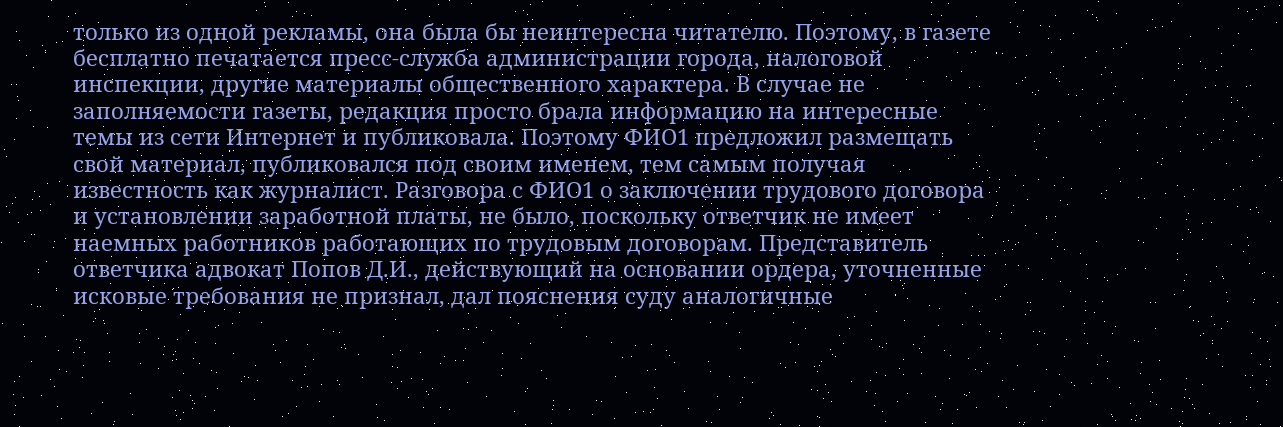только из одной рекламы, она была бы неинтересна читателю. Поэтому, в газете бесплатно печатается пресс-служба администрации города, налоговой инспекции, другие материалы общественного характера. В случае не заполняемости газеты, редакция просто брала информацию на интересные темы из сети Интернет и публиковала. Поэтому ФИО1 предложил размещать свой материал, публиковался под своим именем, тем самым получая известность как журналист. Разговора с ФИО1 о заключении трудового договора и установлении заработной платы, не было, поскольку ответчик не имеет наемных работников работающих по трудовым договорам. Представитель ответчика адвокат Попов Д.И., действующий на основании ордера, уточненные исковые требования не признал, дал пояснения суду аналогичные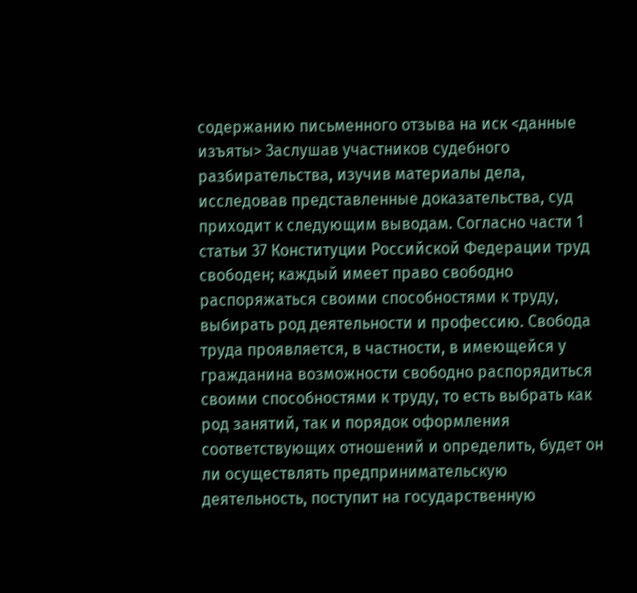содержанию письменного отзыва на иск <данные изъяты> Заслушав участников судебного разбирательства, изучив материалы дела, исследовав представленные доказательства, суд приходит к следующим выводам. Согласно части 1 статьи 37 Конституции Российской Федерации труд свободен; каждый имеет право свободно распоряжаться своими способностями к труду, выбирать род деятельности и профессию. Свобода труда проявляется, в частности, в имеющейся у гражданина возможности свободно распорядиться своими способностями к труду, то есть выбрать как род занятий, так и порядок оформления соответствующих отношений и определить, будет он ли осуществлять предпринимательскую деятельность, поступит на государственную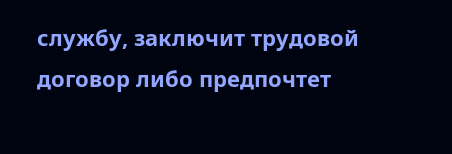службу, заключит трудовой договор либо предпочтет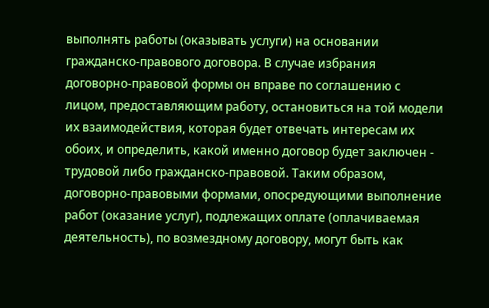выполнять работы (оказывать услуги) на основании гражданско-правового договора. В случае избрания договорно-правовой формы он вправе по соглашению с лицом, предоставляющим работу, остановиться на той модели их взаимодействия, которая будет отвечать интересам их обоих, и определить, какой именно договор будет заключен - трудовой либо гражданско-правовой. Таким образом, договорно-правовыми формами, опосредующими выполнение работ (оказание услуг), подлежащих оплате (оплачиваемая деятельность), по возмездному договору, могут быть как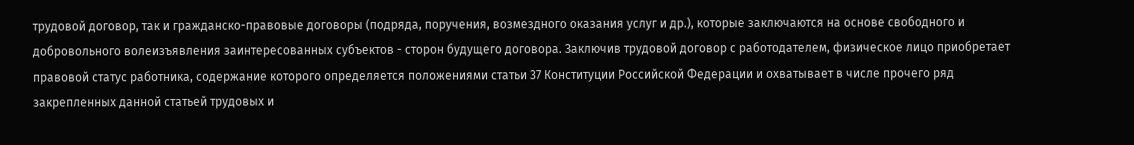трудовой договор, так и гражданско-правовые договоры (подряда, поручения, возмездного оказания услуг и др.), которые заключаются на основе свободного и добровольного волеизъявления заинтересованных субъектов - сторон будущего договора. Заключив трудовой договор с работодателем, физическое лицо приобретает правовой статус работника, содержание которого определяется положениями статьи 37 Конституции Российской Федерации и охватывает в числе прочего ряд закрепленных данной статьей трудовых и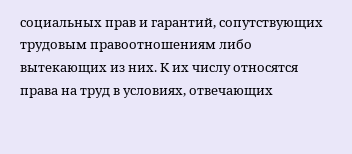социальных прав и гарантий, сопутствующих трудовым правоотношениям либо вытекающих из них. К их числу относятся права на труд в условиях, отвечающих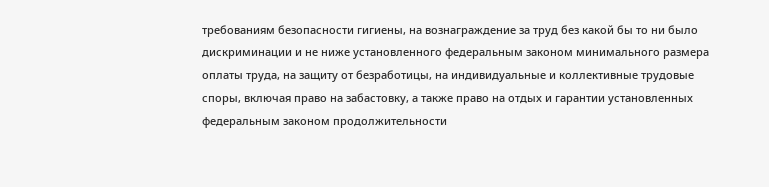требованиям безопасности гигиены, на вознаграждение за труд без какой бы то ни было дискриминации и не ниже установленного федеральным законом минимального размера оплаты труда, на защиту от безработицы, на индивидуальные и коллективные трудовые споры, включая право на забастовку, а также право на отдых и гарантии установленных федеральным законом продолжительности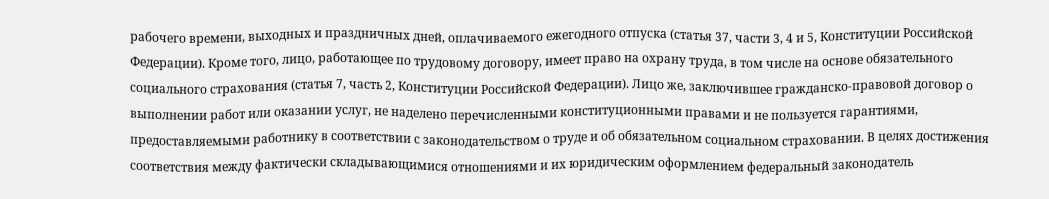рабочего времени, выходных и праздничных дней, оплачиваемого ежегодного отпуска (статья 37, части 3, 4 и 5, Конституции Российской Федерации). Кроме того, лицо, работающее по трудовому договору, имеет право на охрану труда, в том числе на основе обязательного социального страхования (статья 7, часть 2, Конституции Российской Федерации). Лицо же, заключившее гражданско-правовой договор о выполнении работ или оказании услуг, не наделено перечисленными конституционными правами и не пользуется гарантиями, предоставляемыми работнику в соответствии с законодательством о труде и об обязательном социальном страховании. В целях достижения соответствия между фактически складывающимися отношениями и их юридическим оформлением федеральный законодатель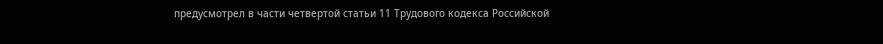предусмотрел в части четвертой статьи 11 Трудового кодекса Российской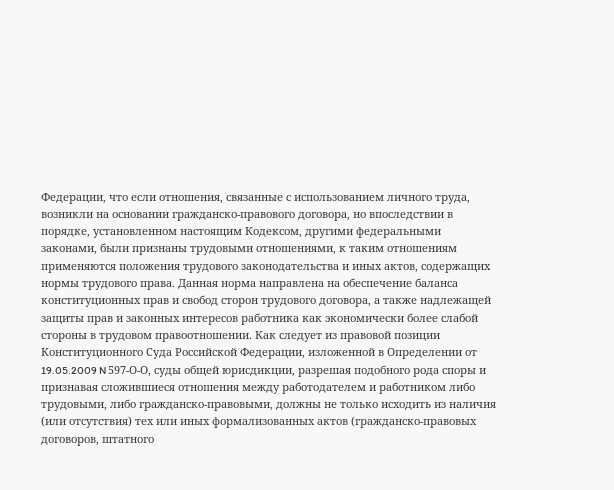Федерации, что если отношения, связанные с использованием личного труда, возникли на основании гражданско-правового договора, но впоследствии в порядке, установленном настоящим Кодексом, другими федеральными законами, были признаны трудовыми отношениями, к таким отношениям применяются положения трудового законодательства и иных актов, содержащих нормы трудового права. Данная норма направлена на обеспечение баланса конституционных прав и свобод сторон трудового договора, а также надлежащей защиты прав и законных интересов работника как экономически более слабой стороны в трудовом правоотношении. Как следует из правовой позиции Конституционного Суда Российской Федерации, изложенной в Определении от 19.05.2009 N 597-О-О, суды общей юрисдикции, разрешая подобного рода споры и признавая сложившиеся отношения между работодателем и работником либо трудовыми, либо гражданско-правовыми, должны не только исходить из наличия (или отсутствия) тех или иных формализованных актов (гражданско-правовых договоров, штатного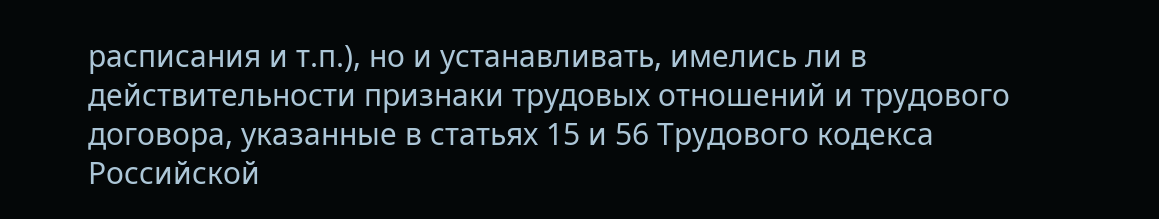расписания и т.п.), но и устанавливать, имелись ли в действительности признаки трудовых отношений и трудового договора, указанные в статьях 15 и 56 Трудового кодекса Российской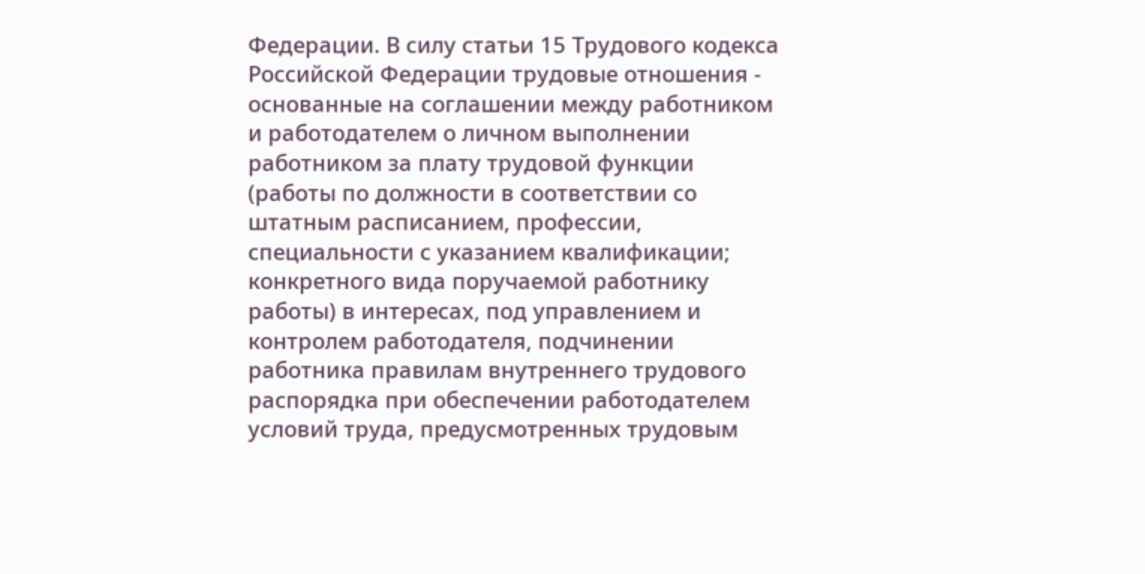Федерации. В силу статьи 15 Трудового кодекса Российской Федерации трудовые отношения - основанные на соглашении между работником и работодателем о личном выполнении работником за плату трудовой функции (работы по должности в соответствии со штатным расписанием, профессии, специальности с указанием квалификации; конкретного вида поручаемой работнику работы) в интересах, под управлением и контролем работодателя, подчинении работника правилам внутреннего трудового распорядка при обеспечении работодателем условий труда, предусмотренных трудовым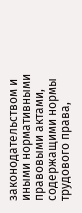законодательством и иными нормативными правовыми актами, содержащими нормы трудового права,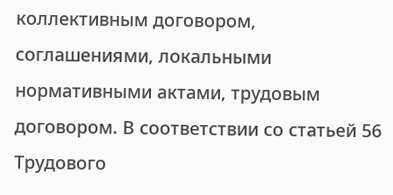коллективным договором, соглашениями, локальными нормативными актами, трудовым договором. В соответствии со статьей 56 Трудового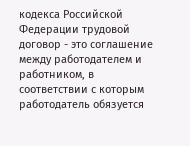кодекса Российской Федерации трудовой договор - это соглашение между работодателем и работником, в соответствии с которым работодатель обязуется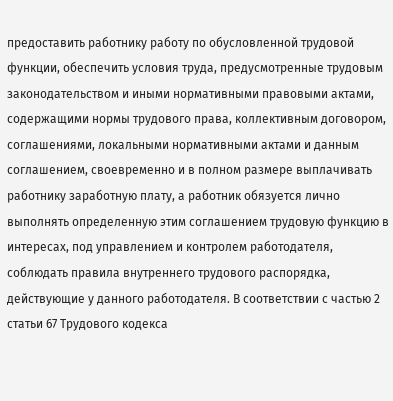предоставить работнику работу по обусловленной трудовой функции, обеспечить условия труда, предусмотренные трудовым законодательством и иными нормативными правовыми актами, содержащими нормы трудового права, коллективным договором, соглашениями, локальными нормативными актами и данным соглашением, своевременно и в полном размере выплачивать работнику заработную плату, а работник обязуется лично выполнять определенную этим соглашением трудовую функцию в интересах, под управлением и контролем работодателя, соблюдать правила внутреннего трудового распорядка, действующие у данного работодателя. В соответствии с частью 2 статьи 67 Трудового кодекса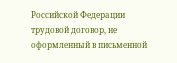Российской Федерации трудовой договор, не оформленный в письменной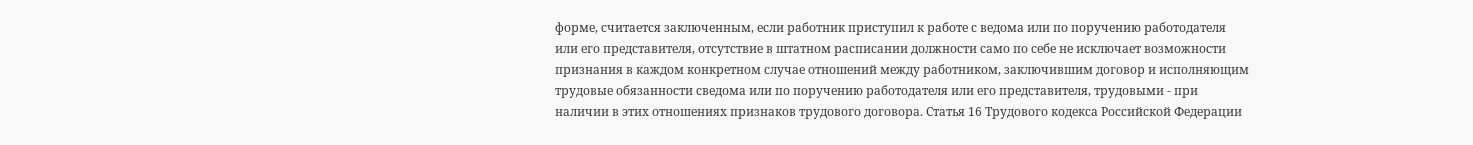форме, считается заключенным, если работник приступил к работе с ведома или по поручению работодателя или его представителя, отсутствие в штатном расписании должности само по себе не исключает возможности признания в каждом конкретном случае отношений между работником, заключившим договор и исполняющим трудовые обязанности сведома или по поручению работодателя или его представителя, трудовыми - при наличии в этих отношениях признаков трудового договора. Статья 16 Трудового кодекса Российской Федерации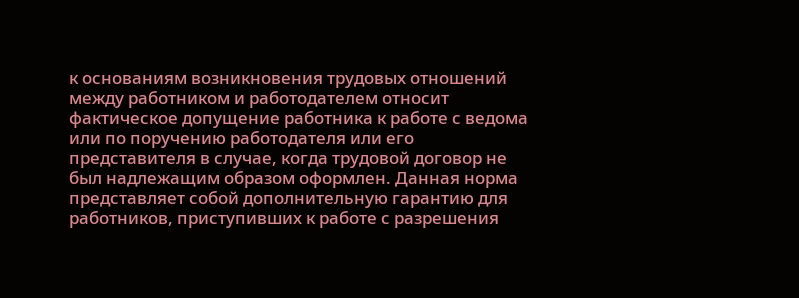к основаниям возникновения трудовых отношений между работником и работодателем относит фактическое допущение работника к работе с ведома или по поручению работодателя или его представителя в случае, когда трудовой договор не был надлежащим образом оформлен. Данная норма представляет собой дополнительную гарантию для работников, приступивших к работе с разрешения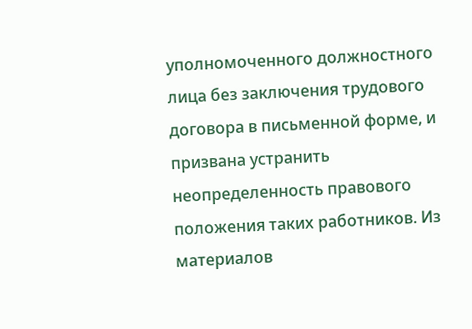уполномоченного должностного лица без заключения трудового договора в письменной форме, и призвана устранить неопределенность правового положения таких работников. Из материалов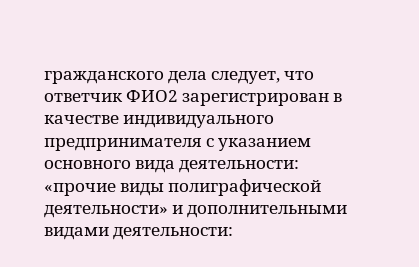гражданского дела следует, что ответчик ФИО2 зарегистрирован в качестве индивидуального предпринимателя с указанием основного вида деятельности: «прочие виды полиграфической деятельности» и дополнительными видами деятельности: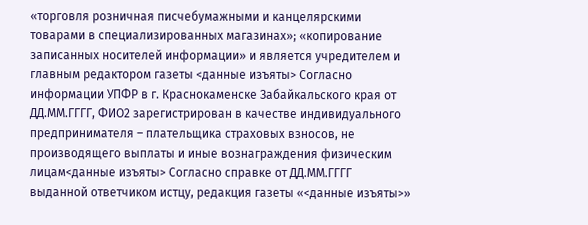«торговля розничная писчебумажными и канцелярскими товарами в специализированных магазинах»; «копирование записанных носителей информации» и является учредителем и главным редактором газеты <данные изъяты> Согласно информации УПФР в г. Краснокаменске Забайкальского края от ДД.ММ.ГГГГ, ФИО2 зарегистрирован в качестве индивидуального предпринимателя – плательщика страховых взносов, не производящего выплаты и иные вознаграждения физическим лицам<данные изъяты> Согласно справке от ДД.ММ.ГГГГ выданной ответчиком истцу, редакция газеты «<данные изъяты>»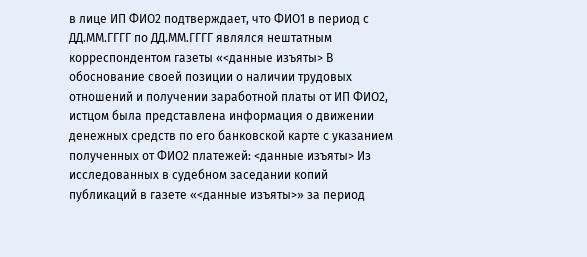в лице ИП ФИО2 подтверждает, что ФИО1 в период с ДД.ММ.ГГГГ по ДД.ММ.ГГГГ являлся нештатным корреспондентом газеты «<данные изъяты> В обоснование своей позиции о наличии трудовых отношений и получении заработной платы от ИП ФИО2, истцом была представлена информация о движении денежных средств по его банковской карте с указанием полученных от ФИО2 платежей: <данные изъяты> Из исследованных в судебном заседании копий публикаций в газете «<данные изъяты>» за период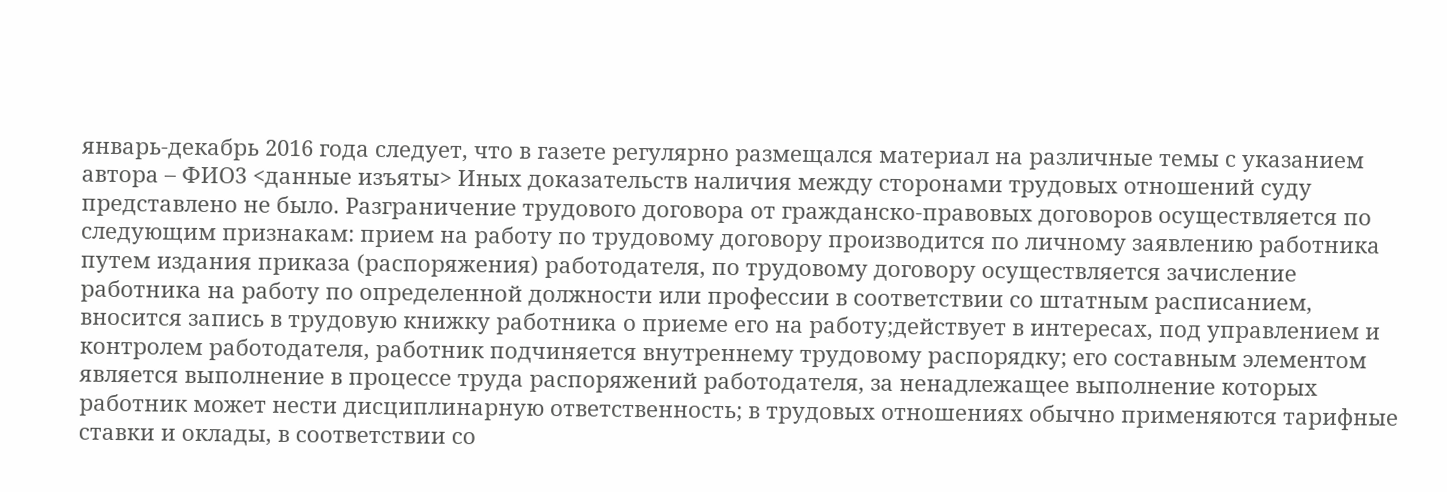январь-декабрь 2016 года следует, что в газете регулярно размещался материал на различные темы с указанием автора – ФИО3 <данные изъяты> Иных доказательств наличия между сторонами трудовых отношений суду представлено не было. Разграничение трудового договора от гражданско-правовых договоров осуществляется по следующим признакам: прием на работу по трудовому договору производится по личному заявлению работника путем издания приказа (распоряжения) работодателя, по трудовому договору осуществляется зачисление работника на работу по определенной должности или профессии в соответствии со штатным расписанием, вносится запись в трудовую книжку работника о приеме его на работу;действует в интересах, под управлением и контролем работодателя, работник подчиняется внутреннему трудовому распорядку; его составным элементом является выполнение в процессе труда распоряжений работодателя, за ненадлежащее выполнение которых работник может нести дисциплинарную ответственность; в трудовых отношениях обычно применяются тарифные ставки и оклады, в соответствии со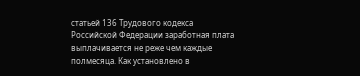статьей 136 Трудового кодекса Российской Федерации заработная плата выплачивается не реже чем каждые полмесяца. Как установлено в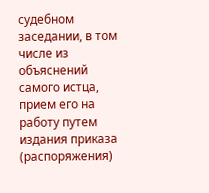судебном заседании, в том числе из объяснений самого истца, прием его на работу путем издания приказа (распоряжения)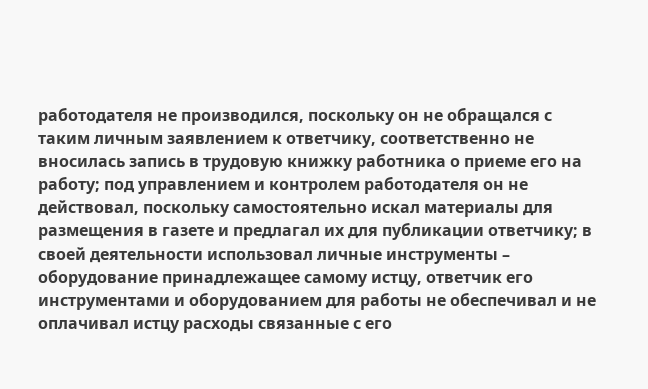работодателя не производился, поскольку он не обращался с таким личным заявлением к ответчику, соответственно не вносилась запись в трудовую книжку работника о приеме его на работу; под управлением и контролем работодателя он не действовал, поскольку самостоятельно искал материалы для размещения в газете и предлагал их для публикации ответчику; в своей деятельности использовал личные инструменты – оборудование принадлежащее самому истцу, ответчик его инструментами и оборудованием для работы не обеспечивал и не оплачивал истцу расходы связанные с его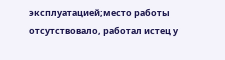эксплуатацией;место работы отсутствовало, работал истец у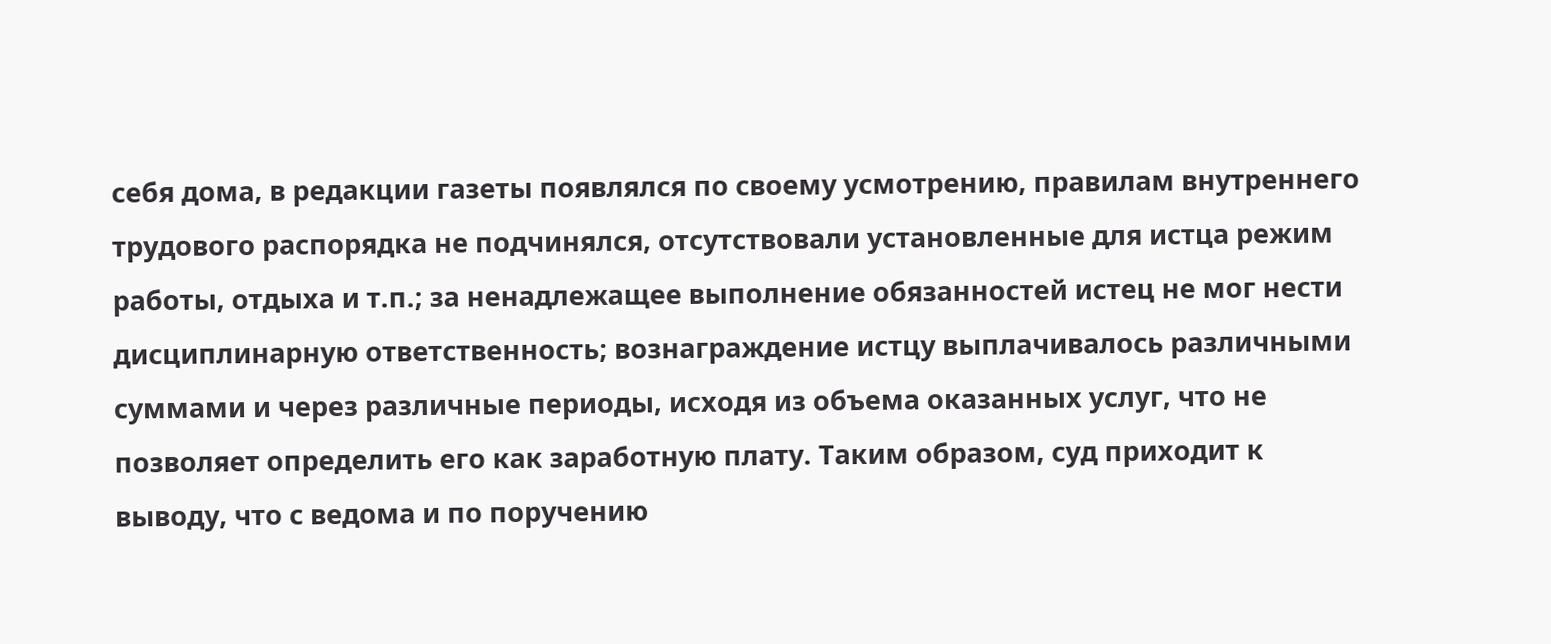себя дома, в редакции газеты появлялся по своему усмотрению, правилам внутреннего трудового распорядка не подчинялся, отсутствовали установленные для истца режим работы, отдыха и т.п.; за ненадлежащее выполнение обязанностей истец не мог нести дисциплинарную ответственность; вознаграждение истцу выплачивалось различными суммами и через различные периоды, исходя из объема оказанных услуг, что не позволяет определить его как заработную плату. Таким образом, суд приходит к выводу, что с ведома и по поручению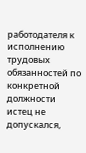работодателя к исполнению трудовых обязанностей по конкретной должности истец не допускался,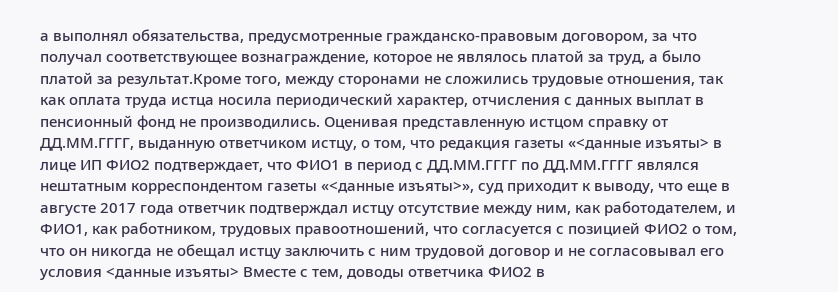а выполнял обязательства, предусмотренные гражданско-правовым договором, за что получал соответствующее вознаграждение, которое не являлось платой за труд, а было платой за результат.Кроме того, между сторонами не сложились трудовые отношения, так как оплата труда истца носила периодический характер, отчисления с данных выплат в пенсионный фонд не производились. Оценивая представленную истцом справку от ДД.ММ.ГГГГ, выданную ответчиком истцу, о том, что редакция газеты «<данные изъяты> в лице ИП ФИО2 подтверждает, что ФИО1 в период с ДД.ММ.ГГГГ по ДД.ММ.ГГГГ являлся нештатным корреспондентом газеты «<данные изъяты>», суд приходит к выводу, что еще в августе 2017 года ответчик подтверждал истцу отсутствие между ним, как работодателем, и ФИО1, как работником, трудовых правоотношений, что согласуется с позицией ФИО2 о том, что он никогда не обещал истцу заключить с ним трудовой договор и не согласовывал его условия <данные изъяты> Вместе с тем, доводы ответчика ФИО2 в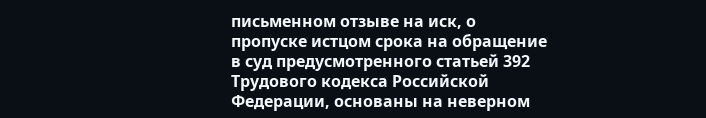письменном отзыве на иск, о пропуске истцом срока на обращение в суд предусмотренного статьей 392 Трудового кодекса Российской Федерации, основаны на неверном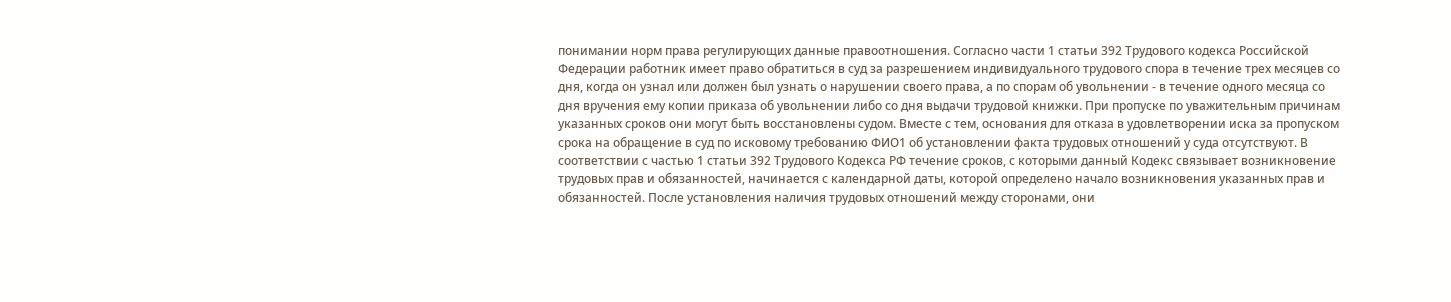понимании норм права регулирующих данные правоотношения. Согласно части 1 статьи 392 Трудового кодекса Российской Федерации работник имеет право обратиться в суд за разрешением индивидуального трудового спора в течение трех месяцев со дня, когда он узнал или должен был узнать о нарушении своего права, а по спорам об увольнении - в течение одного месяца со дня вручения ему копии приказа об увольнении либо со дня выдачи трудовой книжки. При пропуске по уважительным причинам указанных сроков они могут быть восстановлены судом. Вместе с тем, основания для отказа в удовлетворении иска за пропуском срока на обращение в суд по исковому требованию ФИО1 об установлении факта трудовых отношений у суда отсутствуют. В соответствии с частью 1 статьи 392 Трудового Кодекса РФ течение сроков, с которыми данный Кодекс связывает возникновение трудовых прав и обязанностей, начинается с календарной даты, которой определено начало возникновения указанных прав и обязанностей. После установления наличия трудовых отношений между сторонами, они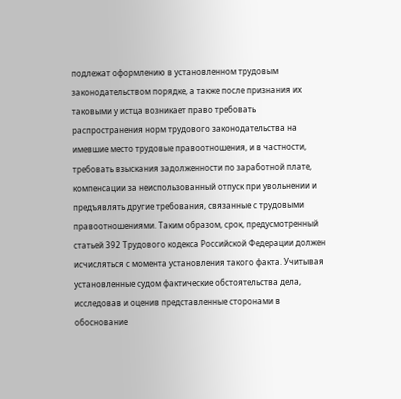подлежат оформлению в установленном трудовым законодательством порядке, а также после признания их таковыми у истца возникает право требовать распространения норм трудового законодательства на имевшие место трудовые правоотношения, и в частности, требовать взыскания задолженности по заработной плате, компенсации за неиспользованный отпуск при увольнении и предъявлять другие требования, связанные с трудовыми правоотношениями. Таким образом, срок, предусмотренный статьей 392 Трудового кодекса Российской Федерации должен исчисляться с момента установления такого факта. Учитывая установленные судом фактические обстоятельства дела, исследовав и оценив представленные сторонами в обоснование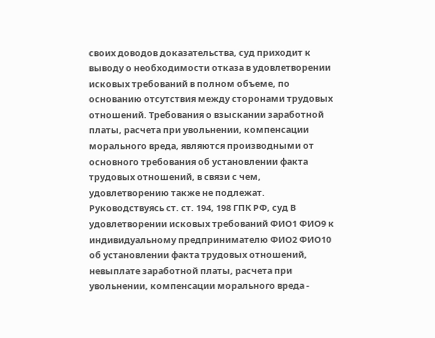своих доводов доказательства, суд приходит к выводу о необходимости отказа в удовлетворении исковых требований в полном объеме, по основанию отсутствия между сторонами трудовых отношений. Требования о взыскании заработной платы, расчета при увольнении, компенсации морального вреда, являются производными от основного требования об установлении факта трудовых отношений, в связи с чем, удовлетворению также не подлежат. Руководствуясь ст. ст. 194, 198 ГПК РФ, суд В удовлетворении исковых требований ФИО1 ФИО9 к индивидуальному предпринимателю ФИО2 ФИО10 об установлении факта трудовых отношений, невыплате заработной платы, расчета при увольнении, компенсации морального вреда -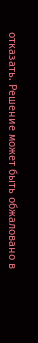отказать. Решение может быть обжаловано в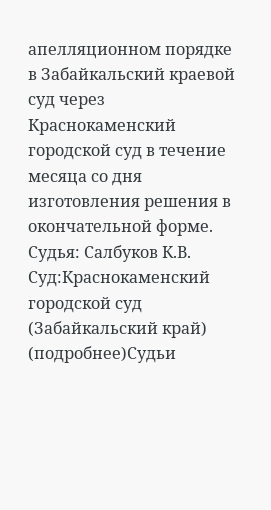апелляционном порядке в Забайкальский краевой суд через Краснокаменский городской суд в течение месяца со дня изготовления решения в окончательной форме. Судья: Салбуков К.В. Суд:Краснокаменский городской суд (Забайкальский край) (подробнее)Судьи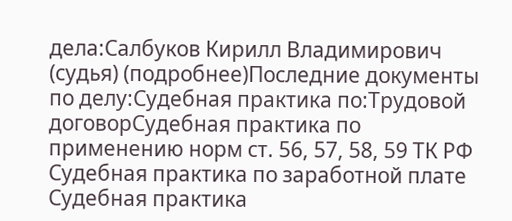дела:Салбуков Кирилл Владимирович (судья) (подробнее)Последние документы по делу:Судебная практика по:Трудовой договорСудебная практика по применению норм ст. 56, 57, 58, 59 ТК РФ Судебная практика по заработной плате Судебная практика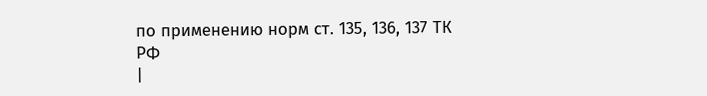по применению норм ст. 135, 136, 137 ТК РФ
|